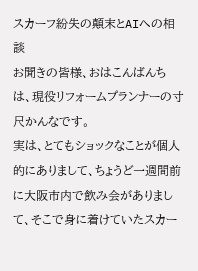スカーフ紛失の顛末とAIへの相談
お聞きの皆様、おはこんばんちは、現役リフォームプランナーの寸尺かんなです。
実は、とてもショックなことが個人的にありまして、ちょうど一週間前に大阪市内で飲み会がありまして、そこで身に着けていたスカー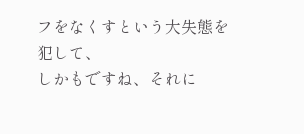フをなくすという大失態を犯して、
しかもですね、それに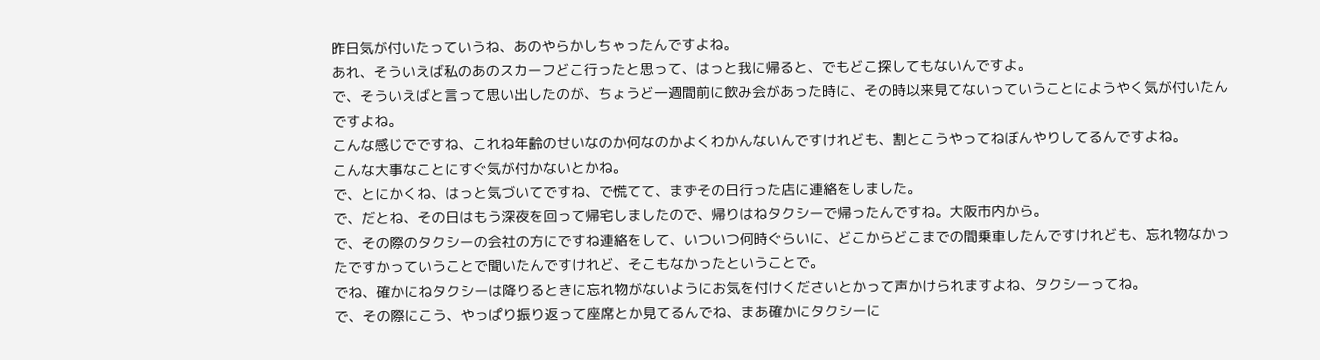昨日気が付いたっていうね、あのやらかしちゃったんですよね。
あれ、そういえば私のあのスカーフどこ行ったと思って、はっと我に帰ると、でもどこ探してもないんですよ。
で、そういえばと言って思い出したのが、ちょうど一週間前に飲み会があった時に、その時以来見てないっていうことにようやく気が付いたんですよね。
こんな感じでですね、これね年齢のせいなのか何なのかよくわかんないんですけれども、割とこうやってねぼんやりしてるんですよね。
こんな大事なことにすぐ気が付かないとかね。
で、とにかくね、はっと気づいてですね、で慌てて、まずその日行った店に連絡をしました。
で、だとね、その日はもう深夜を回って帰宅しましたので、帰りはねタクシーで帰ったんですね。大阪市内から。
で、その際のタクシーの会社の方にですね連絡をして、いついつ何時ぐらいに、どこからどこまでの間乗車したんですけれども、忘れ物なかったですかっていうことで聞いたんですけれど、そこもなかったということで。
でね、確かにねタクシーは降りるときに忘れ物がないようにお気を付けくださいとかって声かけられますよね、タクシーってね。
で、その際にこう、やっぱり振り返って座席とか見てるんでね、まあ確かにタクシーに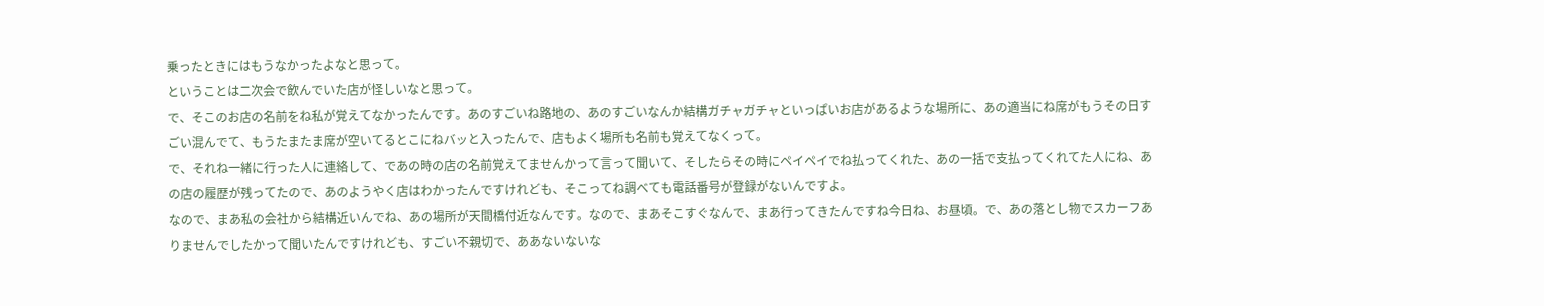乗ったときにはもうなかったよなと思って。
ということは二次会で飲んでいた店が怪しいなと思って。
で、そこのお店の名前をね私が覚えてなかったんです。あのすごいね路地の、あのすごいなんか結構ガチャガチャといっぱいお店があるような場所に、あの適当にね席がもうその日すごい混んでて、もうたまたま席が空いてるとこにねバッと入ったんで、店もよく場所も名前も覚えてなくって。
で、それね一緒に行った人に連絡して、であの時の店の名前覚えてませんかって言って聞いて、そしたらその時にペイペイでね払ってくれた、あの一括で支払ってくれてた人にね、あの店の履歴が残ってたので、あのようやく店はわかったんですけれども、そこってね調べても電話番号が登録がないんですよ。
なので、まあ私の会社から結構近いんでね、あの場所が天間橋付近なんです。なので、まあそこすぐなんで、まあ行ってきたんですね今日ね、お昼頃。で、あの落とし物でスカーフありませんでしたかって聞いたんですけれども、すごい不親切で、ああないないな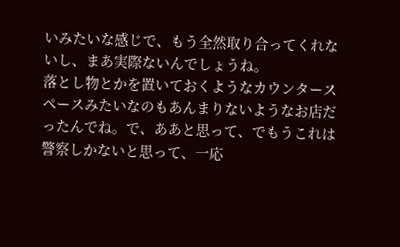いみたいな感じで、もう全然取り合ってくれないし、まあ実際ないんでしょうね。
落とし物とかを置いておくようなカウンタースペースみたいなのもあんまりないようなお店だったんでね。で、ああと思って、でもうこれは警察しかないと思って、一応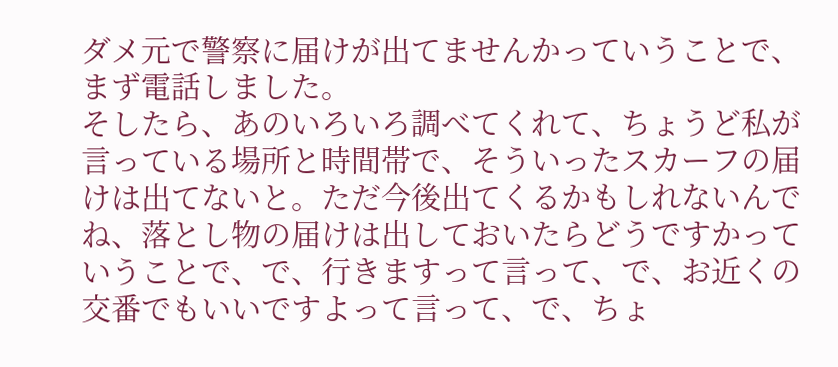ダメ元で警察に届けが出てませんかっていうことで、まず電話しました。
そしたら、あのいろいろ調べてくれて、ちょうど私が言っている場所と時間帯で、そういったスカーフの届けは出てないと。ただ今後出てくるかもしれないんでね、落とし物の届けは出しておいたらどうですかっていうことで、で、行きますって言って、で、お近くの交番でもいいですよって言って、で、ちょ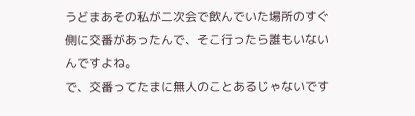うどまあその私が二次会で飲んでいた場所のすぐ側に交番があったんで、そこ行ったら誰もいないんですよね。
で、交番ってたまに無人のことあるじゃないです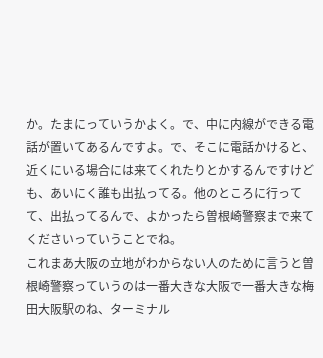か。たまにっていうかよく。で、中に内線ができる電話が置いてあるんですよ。で、そこに電話かけると、近くにいる場合には来てくれたりとかするんですけども、あいにく誰も出払ってる。他のところに行ってて、出払ってるんで、よかったら曽根崎警察まで来てくださいっていうことでね。
これまあ大阪の立地がわからない人のために言うと曽根崎警察っていうのは一番大きな大阪で一番大きな梅田大阪駅のね、ターミナル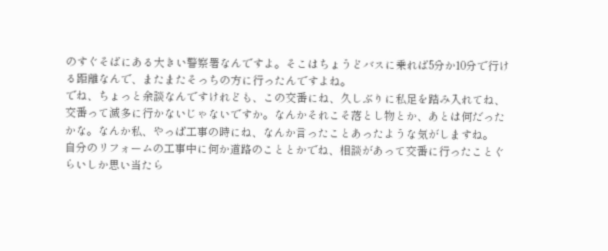のすぐそばにある大きい警察署なんですよ。そこはちょうどバスに乗れば5分か10分で行ける距離なんで、またまたそっちの方に行ったんですよね。
でね、ちょっと余談なんですけれども、この交番にね、久しぶりに私足を踏み入れてね、交番って滅多に行かないじゃないですか。なんかそれこそ落とし物とか、あとは何だったかな。なんか私、やっぱ工事の時にね、なんか言ったことあったような気がしますね。
自分のリフォームの工事中に何か道路のこととかでね、相談があって交番に行ったことぐらいしか思い当たら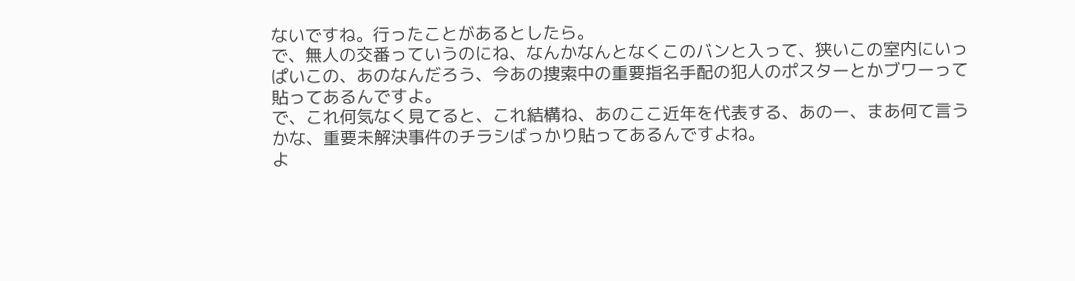ないですね。行ったことがあるとしたら。
で、無人の交番っていうのにね、なんかなんとなくこのバンと入って、狭いこの室内にいっぱいこの、あのなんだろう、今あの捜索中の重要指名手配の犯人のポスターとかブワーって貼ってあるんですよ。
で、これ何気なく見てると、これ結構ね、あのここ近年を代表する、あのー、まあ何て言うかな、重要未解決事件のチラシばっかり貼ってあるんですよね。
よ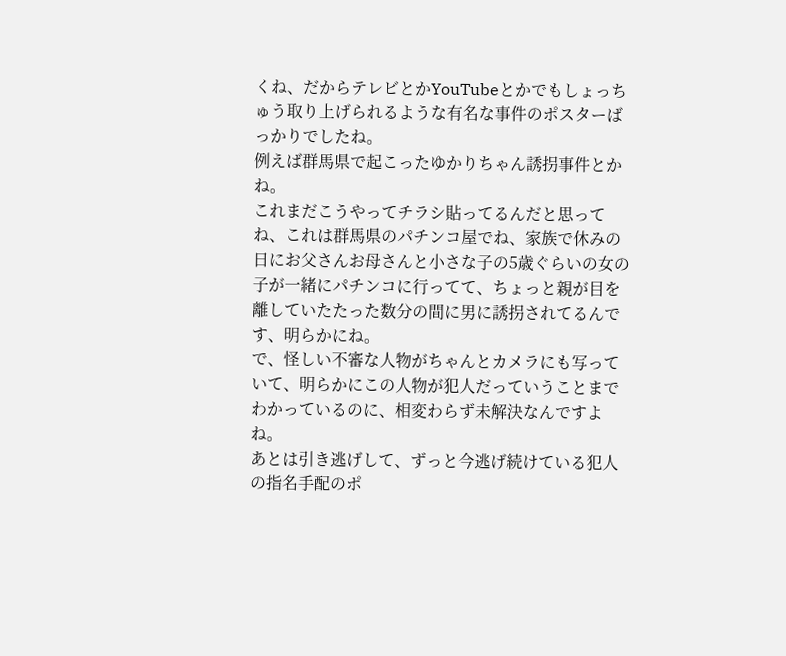くね、だからテレビとかYouTubeとかでもしょっちゅう取り上げられるような有名な事件のポスターばっかりでしたね。
例えば群馬県で起こったゆかりちゃん誘拐事件とかね。
これまだこうやってチラシ貼ってるんだと思ってね、これは群馬県のパチンコ屋でね、家族で休みの日にお父さんお母さんと小さな子の5歳ぐらいの女の子が一緒にパチンコに行ってて、ちょっと親が目を離していたたった数分の間に男に誘拐されてるんです、明らかにね。
で、怪しい不審な人物がちゃんとカメラにも写っていて、明らかにこの人物が犯人だっていうことまでわかっているのに、相変わらず未解決なんですよね。
あとは引き逃げして、ずっと今逃げ続けている犯人の指名手配のポ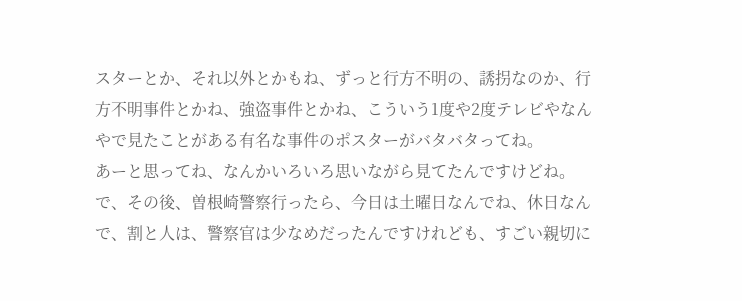スターとか、それ以外とかもね、ずっと行方不明の、誘拐なのか、行方不明事件とかね、強盗事件とかね、こういう1度や2度テレビやなんやで見たことがある有名な事件のポスターがバタバタってね。
あーと思ってね、なんかいろいろ思いながら見てたんですけどね。
で、その後、曽根崎警察行ったら、今日は土曜日なんでね、休日なんで、割と人は、警察官は少なめだったんですけれども、すごい親切に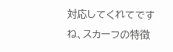対応してくれてですね、スカーフの特徴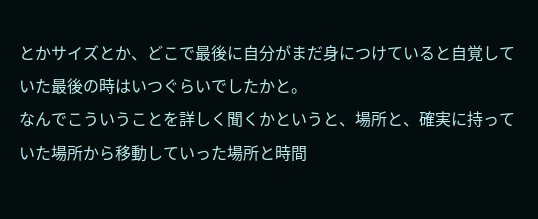とかサイズとか、どこで最後に自分がまだ身につけていると自覚していた最後の時はいつぐらいでしたかと。
なんでこういうことを詳しく聞くかというと、場所と、確実に持っていた場所から移動していった場所と時間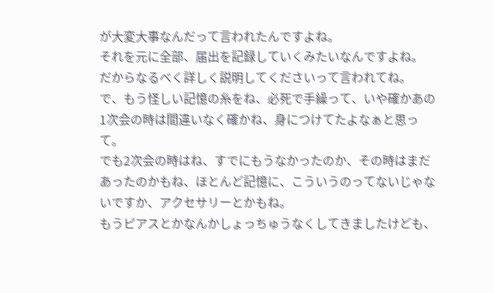が大変大事なんだって言われたんですよね。
それを元に全部、届出を記録していくみたいなんですよね。
だからなるべく詳しく説明してくださいって言われてね。
で、もう怪しい記憶の糸をね、必死で手繰って、いや確かあの1次会の時は間違いなく確かね、身につけてたよなぁと思って。
でも2次会の時はね、すでにもうなかったのか、その時はまだあったのかもね、ほとんど記憶に、こういうのってないじゃないですか、アクセサリーとかもね。
もうピアスとかなんかしょっちゅうなくしてきましたけども、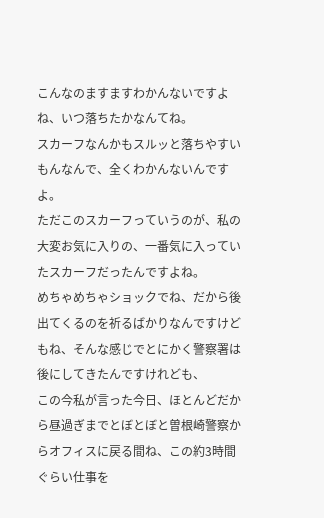こんなのますますわかんないですよね、いつ落ちたかなんてね。
スカーフなんかもスルッと落ちやすいもんなんで、全くわかんないんですよ。
ただこのスカーフっていうのが、私の大変お気に入りの、一番気に入っていたスカーフだったんですよね。
めちゃめちゃショックでね、だから後出てくるのを祈るばかりなんですけどもね、そんな感じでとにかく警察署は後にしてきたんですけれども、
この今私が言った今日、ほとんどだから昼過ぎまでとぼとぼと曽根崎警察からオフィスに戻る間ね、この約3時間ぐらい仕事を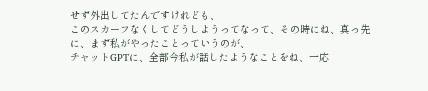せず外出してたんですけれども、
このスカーフなくしてどうしようってなって、その時にね、真っ先に、まず私がやったことっていうのが、
チャットGPTに、全部今私が話したようなことをね、一応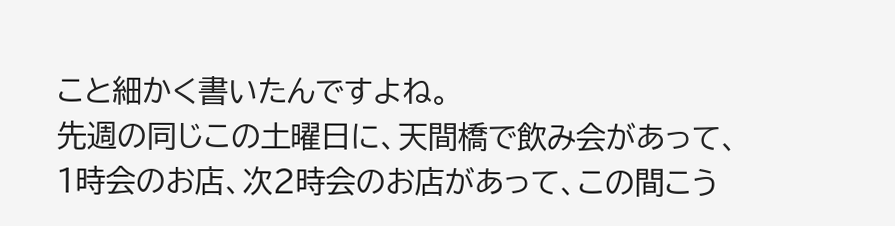こと細かく書いたんですよね。
先週の同じこの土曜日に、天間橋で飲み会があって、1時会のお店、次2時会のお店があって、この間こう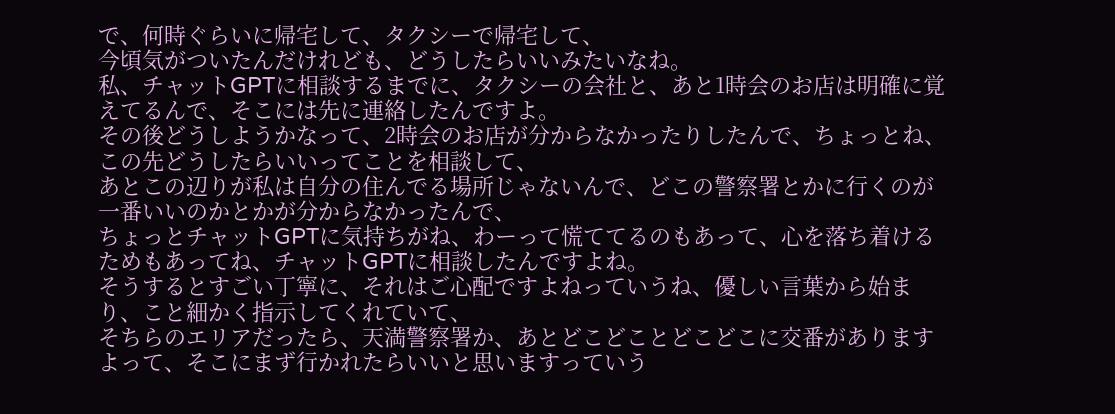で、何時ぐらいに帰宅して、タクシーで帰宅して、
今頃気がついたんだけれども、どうしたらいいみたいなね。
私、チャットGPTに相談するまでに、タクシーの会社と、あと1時会のお店は明確に覚えてるんで、そこには先に連絡したんですよ。
その後どうしようかなって、2時会のお店が分からなかったりしたんで、ちょっとね、この先どうしたらいいってことを相談して、
あとこの辺りが私は自分の住んでる場所じゃないんで、どこの警察署とかに行くのが一番いいのかとかが分からなかったんで、
ちょっとチャットGPTに気持ちがね、わーって慌ててるのもあって、心を落ち着けるためもあってね、チャットGPTに相談したんですよね。
そうするとすごい丁寧に、それはご心配ですよねっていうね、優しい言葉から始まり、こと細かく指示してくれていて、
そちらのエリアだったら、天満警察署か、あとどこどことどこどこに交番がありますよって、そこにまず行かれたらいいと思いますっていう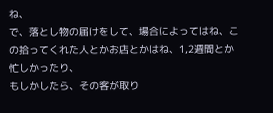ね、
で、落とし物の届けをして、場合によってはね、この拾ってくれた人とかお店とかはね、1,2週間とか忙しかったり、
もしかしたら、その客が取り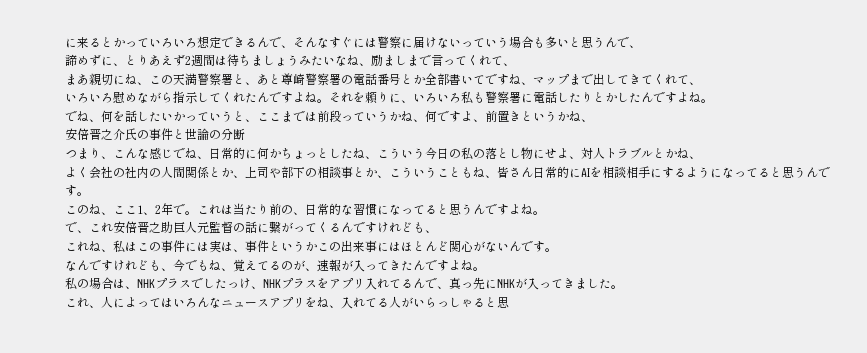に来るとかっていろいろ想定できるんで、そんなすぐには警察に届けないっていう場合も多いと思うんで、
諦めずに、とりあえず2週間は待ちましょうみたいなね、励ましまで言ってくれて、
まあ親切にね、この天満警察署と、あと尊崎警察署の電話番号とか全部書いてですね、マップまで出してきてくれて、
いろいろ慰めながら指示してくれたんですよね。それを頼りに、いろいろ私も警察署に電話したりとかしたんですよね。
でね、何を話したいかっていうと、ここまでは前段っていうかね、何ですよ、前置きというかね、
安倍晋之介氏の事件と世論の分断
つまり、こんな感じでね、日常的に何かちょっとしたね、こういう今日の私の落とし物にせよ、対人トラブルとかね、
よく会社の社内の人間関係とか、上司や部下の相談事とか、こういうこともね、皆さん日常的にAIを相談相手にするようになってると思うんです。
このね、ここ1、2年で。これは当たり前の、日常的な習慣になってると思うんですよね。
で、これ安倍晋之助巨人元監督の話に繋がってくるんですけれども、
これね、私はこの事件には実は、事件というかこの出来事にはほとんど関心がないんです。
なんですけれども、今でもね、覚えてるのが、速報が入ってきたんですよね。
私の場合は、NHKプラスでしたっけ、NHKプラスをアプリ入れてるんで、真っ先にNHKが入ってきました。
これ、人によってはいろんなニュースアプリをね、入れてる人がいらっしゃると思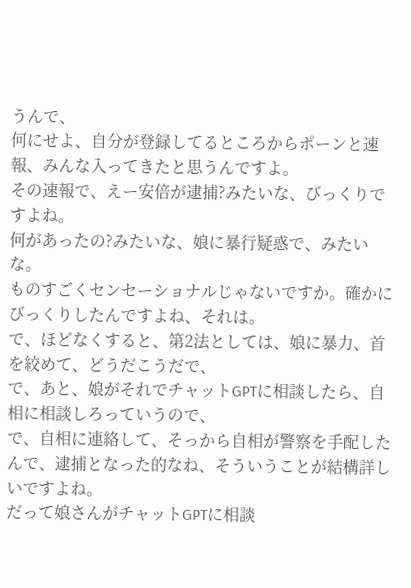うんで、
何にせよ、自分が登録してるところからポーンと速報、みんな入ってきたと思うんですよ。
その速報で、えー安倍が逮捕?みたいな、びっくりですよね。
何があったの?みたいな、娘に暴行疑惑で、みたいな。
ものすごくセンセーショナルじゃないですか。確かにびっくりしたんですよね、それは。
で、ほどなくすると、第2法としては、娘に暴力、首を絞めて、どうだこうだで、
で、あと、娘がそれでチャットGPTに相談したら、自相に相談しろっていうので、
で、自相に連絡して、そっから自相が警察を手配したんで、逮捕となった的なね、そういうことが結構詳しいですよね。
だって娘さんがチャットGPTに相談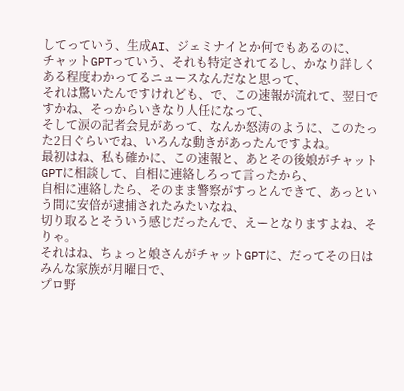してっていう、生成AI、ジェミナイとか何でもあるのに、
チャットGPTっていう、それも特定されてるし、かなり詳しくある程度わかってるニュースなんだなと思って、
それは驚いたんですけれども、で、この速報が流れて、翌日ですかね、そっからいきなり人任になって、
そして涙の記者会見があって、なんか怒涛のように、このたった2日ぐらいでね、いろんな動きがあったんですよね。
最初はね、私も確かに、この速報と、あとその後娘がチャットGPTに相談して、自相に連絡しろって言ったから、
自相に連絡したら、そのまま警察がすっとんできて、あっという間に安倍が逮捕されたみたいなね、
切り取るとそういう感じだったんで、えーとなりますよね、そりゃ。
それはね、ちょっと娘さんがチャットGPTに、だってその日はみんな家族が月曜日で、
プロ野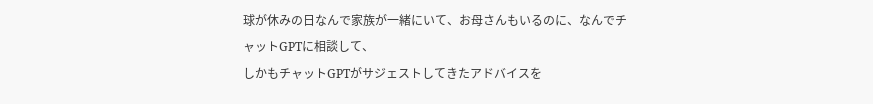球が休みの日なんで家族が一緒にいて、お母さんもいるのに、なんでチャットGPTに相談して、
しかもチャットGPTがサジェストしてきたアドバイスを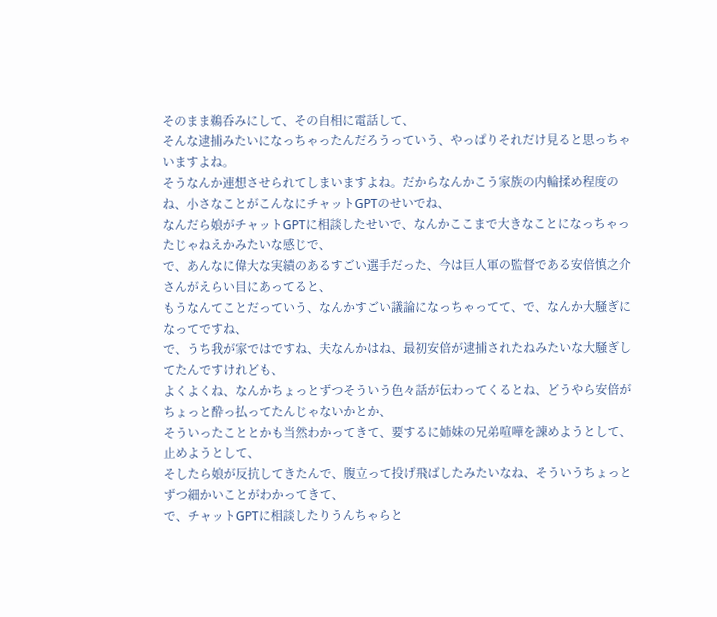そのまま鵜呑みにして、その自相に電話して、
そんな逮捕みたいになっちゃったんだろうっていう、やっぱりそれだけ見ると思っちゃいますよね。
そうなんか連想させられてしまいますよね。だからなんかこう家族の内輪揉め程度のね、小さなことがこんなにチャットGPTのせいでね、
なんだら娘がチャットGPTに相談したせいで、なんかここまで大きなことになっちゃったじゃねえかみたいな感じで、
で、あんなに偉大な実績のあるすごい選手だった、今は巨人軍の監督である安倍慎之介さんがえらい目にあってると、
もうなんてことだっていう、なんかすごい議論になっちゃってて、で、なんか大騒ぎになってですね、
で、うち我が家ではですね、夫なんかはね、最初安倍が逮捕されたねみたいな大騒ぎしてたんですけれども、
よくよくね、なんかちょっとずつそういう色々話が伝わってくるとね、どうやら安倍がちょっと酔っ払ってたんじゃないかとか、
そういったこととかも当然わかってきて、要するに姉妹の兄弟喧嘩を諌めようとして、止めようとして、
そしたら娘が反抗してきたんで、腹立って投げ飛ばしたみたいなね、そういうちょっとずつ細かいことがわかってきて、
で、チャットGPTに相談したりうんちゃらと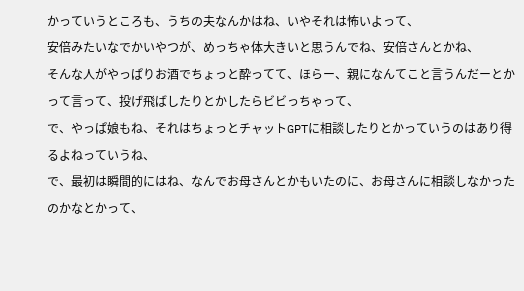かっていうところも、うちの夫なんかはね、いやそれは怖いよって、
安倍みたいなでかいやつが、めっちゃ体大きいと思うんでね、安倍さんとかね、
そんな人がやっぱりお酒でちょっと酔ってて、ほらー、親になんてこと言うんだーとかって言って、投げ飛ばしたりとかしたらビビっちゃって、
で、やっぱ娘もね、それはちょっとチャットGPTに相談したりとかっていうのはあり得るよねっていうね、
で、最初は瞬間的にはね、なんでお母さんとかもいたのに、お母さんに相談しなかったのかなとかって、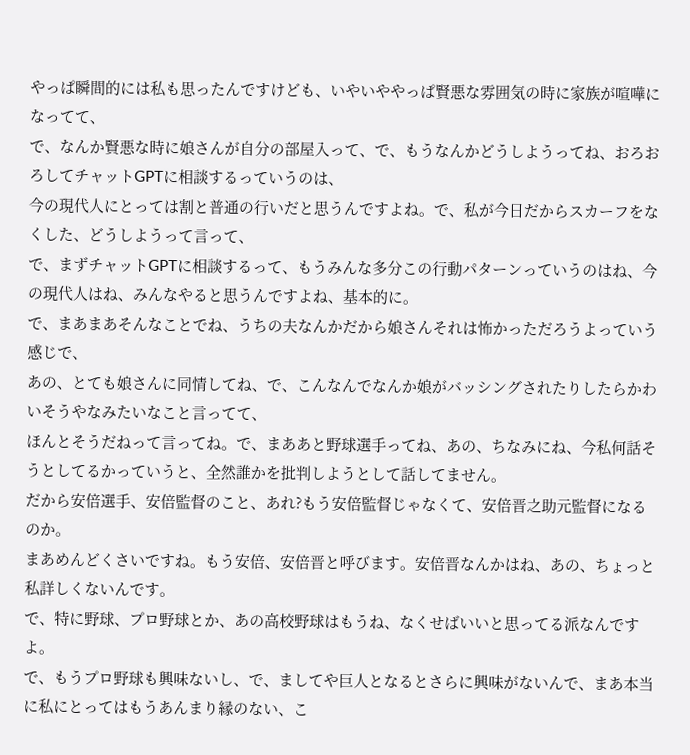やっぱ瞬間的には私も思ったんですけども、いやいややっぱ賢悪な雰囲気の時に家族が喧嘩になってて、
で、なんか賢悪な時に娘さんが自分の部屋入って、で、もうなんかどうしようってね、おろおろしてチャットGPTに相談するっていうのは、
今の現代人にとっては割と普通の行いだと思うんですよね。で、私が今日だからスカーフをなくした、どうしようって言って、
で、まずチャットGPTに相談するって、もうみんな多分この行動パターンっていうのはね、今の現代人はね、みんなやると思うんですよね、基本的に。
で、まあまあそんなことでね、うちの夫なんかだから娘さんそれは怖かっただろうよっていう感じで、
あの、とても娘さんに同情してね、で、こんなんでなんか娘がバッシングされたりしたらかわいそうやなみたいなこと言ってて、
ほんとそうだねって言ってね。で、まああと野球選手ってね、あの、ちなみにね、今私何話そうとしてるかっていうと、全然誰かを批判しようとして話してません。
だから安倍選手、安倍監督のこと、あれ?もう安倍監督じゃなくて、安倍晋之助元監督になるのか。
まあめんどくさいですね。もう安倍、安倍晋と呼びます。安倍晋なんかはね、あの、ちょっと私詳しくないんです。
で、特に野球、プロ野球とか、あの高校野球はもうね、なくせばいいと思ってる派なんですよ。
で、もうプロ野球も興味ないし、で、ましてや巨人となるとさらに興味がないんで、まあ本当に私にとってはもうあんまり縁のない、こ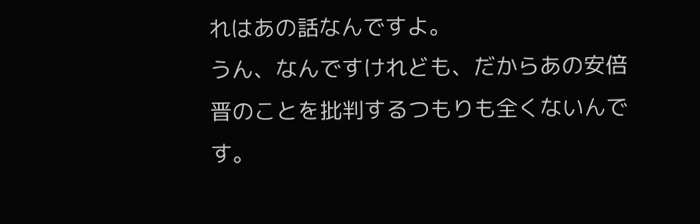れはあの話なんですよ。
うん、なんですけれども、だからあの安倍晋のことを批判するつもりも全くないんです。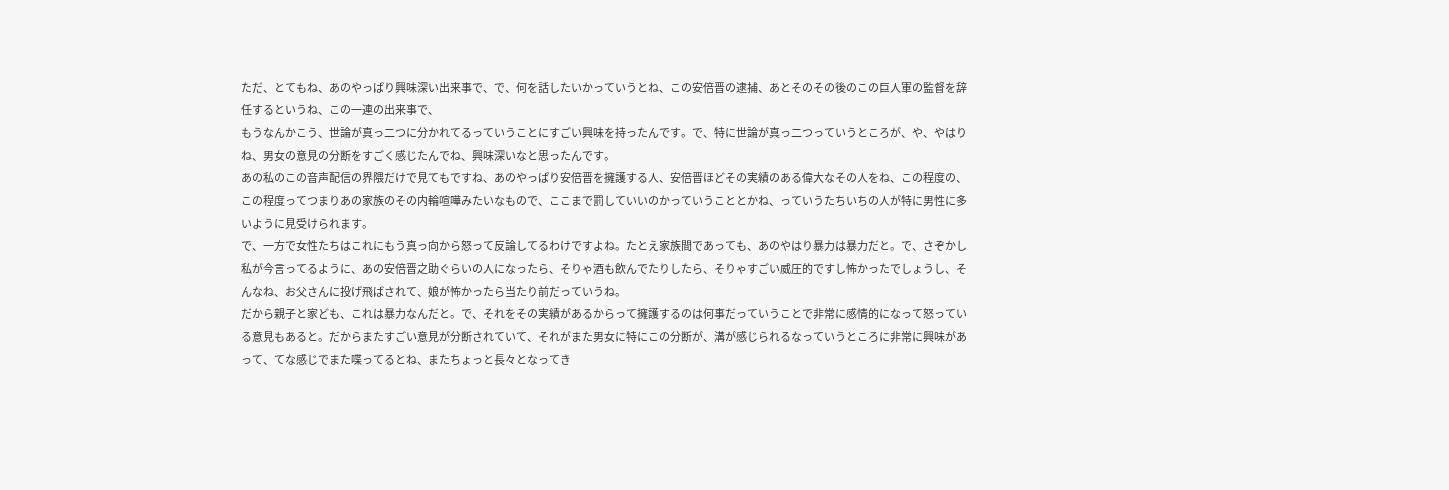ただ、とてもね、あのやっぱり興味深い出来事で、で、何を話したいかっていうとね、この安倍晋の逮捕、あとそのその後のこの巨人軍の監督を辞任するというね、この一連の出来事で、
もうなんかこう、世論が真っ二つに分かれてるっていうことにすごい興味を持ったんです。で、特に世論が真っ二つっていうところが、や、やはりね、男女の意見の分断をすごく感じたんでね、興味深いなと思ったんです。
あの私のこの音声配信の界隈だけで見てもですね、あのやっぱり安倍晋を擁護する人、安倍晋ほどその実績のある偉大なその人をね、この程度の、この程度ってつまりあの家族のその内輪喧嘩みたいなもので、ここまで罰していいのかっていうこととかね、っていうたちいちの人が特に男性に多いように見受けられます。
で、一方で女性たちはこれにもう真っ向から怒って反論してるわけですよね。たとえ家族間であっても、あのやはり暴力は暴力だと。で、さぞかし私が今言ってるように、あの安倍晋之助ぐらいの人になったら、そりゃ酒も飲んでたりしたら、そりゃすごい威圧的ですし怖かったでしょうし、そんなね、お父さんに投げ飛ばされて、娘が怖かったら当たり前だっていうね。
だから親子と家ども、これは暴力なんだと。で、それをその実績があるからって擁護するのは何事だっていうことで非常に感情的になって怒っている意見もあると。だからまたすごい意見が分断されていて、それがまた男女に特にこの分断が、溝が感じられるなっていうところに非常に興味があって、てな感じでまた喋ってるとね、またちょっと長々となってき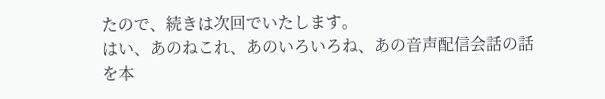たので、続きは次回でいたします。
はい、あのねこれ、あのいろいろね、あの音声配信会話の話を本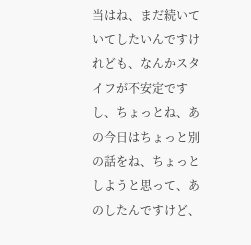当はね、まだ続いていてしたいんですけれども、なんかスタイフが不安定ですし、ちょっとね、あの今日はちょっと別の話をね、ちょっとしようと思って、あのしたんですけど、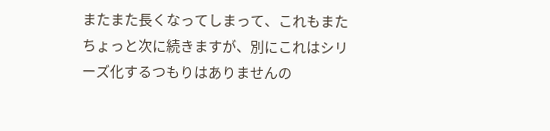またまた長くなってしまって、これもまたちょっと次に続きますが、別にこれはシリーズ化するつもりはありませんの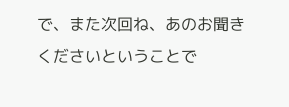で、また次回ね、あのお聞きくださいということで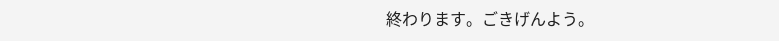終わります。ごきげんよう。